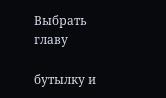Выбрать главу

бутылку и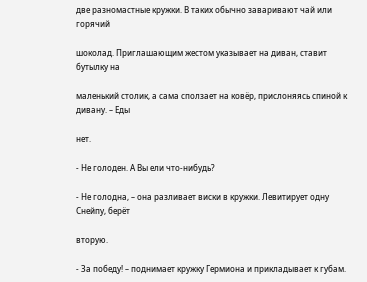две разномастные кружки. В таких обычно заваривают чай или горячий

шоколад. Приглашающим жестом указывает на диван, ставит бутылку на

маленький столик, а сама сползает на ковёр, прислоняясь спиной к дивану. – Еды

нет.

- Не голоден. А Вы ели что-нибудь?

- Не голодна, – она разливает виски в кружки. Левитирует одну Снейпу, берёт

вторую.

- За победу! – поднимает кружку Гермиона и прикладывает к губам.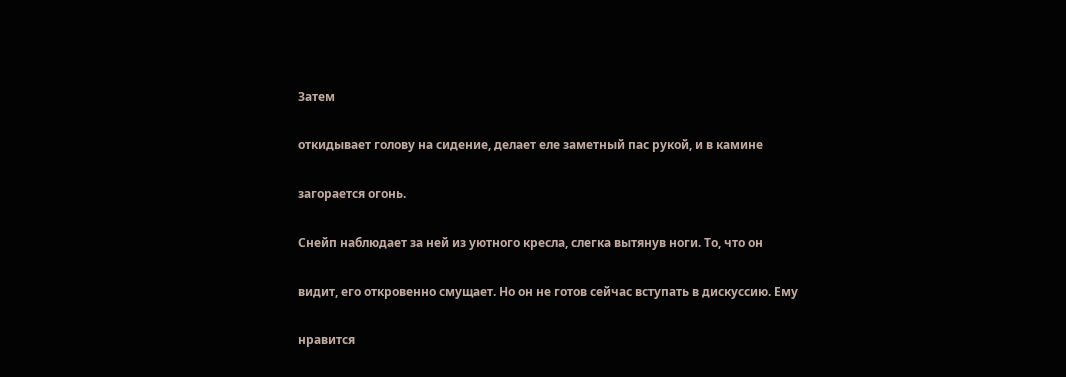Затем

откидывает голову на сидение, делает еле заметный пас рукой, и в камине

загорается огонь.

Снейп наблюдает за ней из уютного кресла, слегка вытянув ноги. То, что он

видит, его откровенно смущает. Но он не готов сейчас вступать в дискуссию. Ему

нравится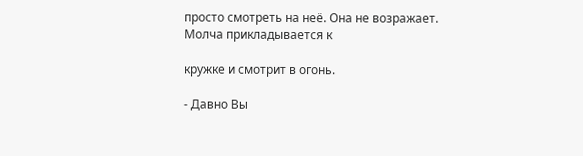просто смотреть на неё. Она не возражает. Молча прикладывается к

кружке и смотрит в огонь.

- Давно Вы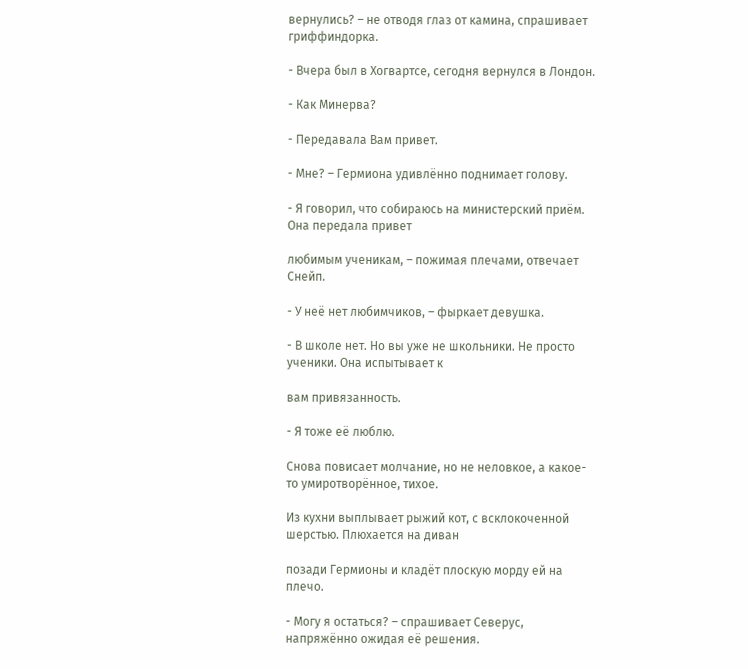вернулись? – не отводя глаз от камина, спрашивает гриффиндорка.

- Вчера был в Хогвартсе, сегодня вернулся в Лондон.

- Как Минерва?

- Передавала Вам привет.

- Мне? – Гермиона удивлённо поднимает голову.

- Я говорил, что собираюсь на министерский приём. Она передала привет

любимым ученикам, – пожимая плечами, отвечает Снейп.

- У неё нет любимчиков, – фыркает девушка.

- В школе нет. Но вы уже не школьники. Не просто ученики. Она испытывает к

вам привязанность.

- Я тоже её люблю.

Снова повисает молчание, но не неловкое, а какое-то умиротворённое, тихое.

Из кухни выплывает рыжий кот, с всклокоченной шерстью. Плюхается на диван

позади Гермионы и кладёт плоскую морду ей на плечо.

- Могу я остаться? – спрашивает Северус, напряжённо ожидая её решения.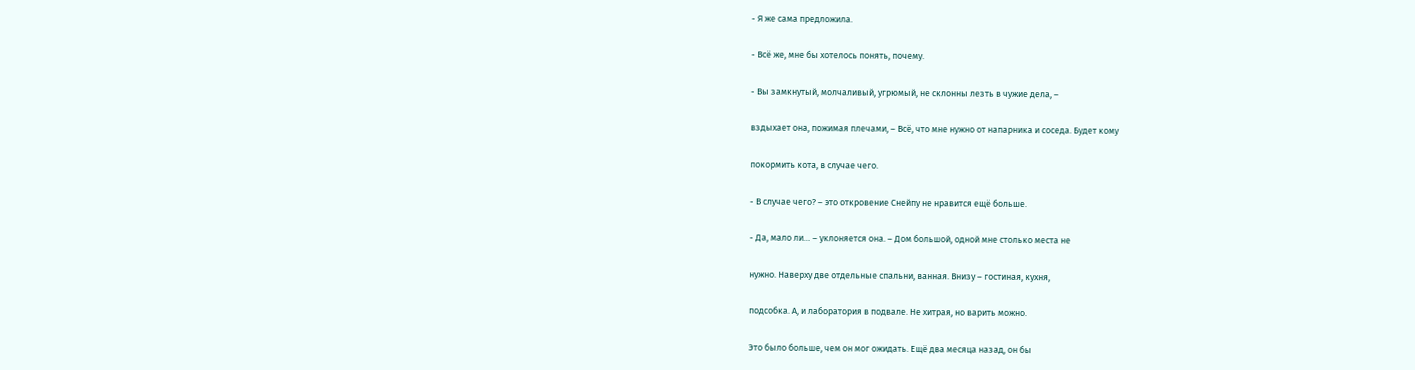- Я же сама предложила.

- Всё же, мне бы хотелось понять, почему.

- Вы замкнутый, молчаливый, угрюмый, не склонны лезть в чужие дела, –

вздыхает она, пожимая плечами, – Всё, что мне нужно от напарника и соседа. Будет кому

покормить кота, в случае чего.

- В случае чего? – это откровение Снейпу не нравится ещё больше.

- Да, мало ли… – уклоняется она. – Дом большой, одной мне столько места не

нужно. Наверху две отдельные спальни, ванная. Внизу – гостиная, кухня,

подсобка. А, и лаборатория в подвале. Не хитрая, но варить можно.

Это было больше, чем он мог ожидать. Ещё два месяца назад, он бы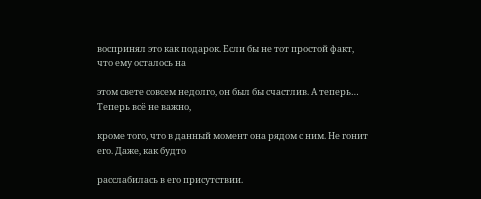воспринял это как подарок. Если бы не тот простой факт, что ему осталось на

этом свете совсем недолго, он был бы счастлив. А теперь… Теперь всё не важно,

кроме того, что в данный момент она рядом с ним. Не гонит его. Даже, как будто

расслабилась в его присутствии.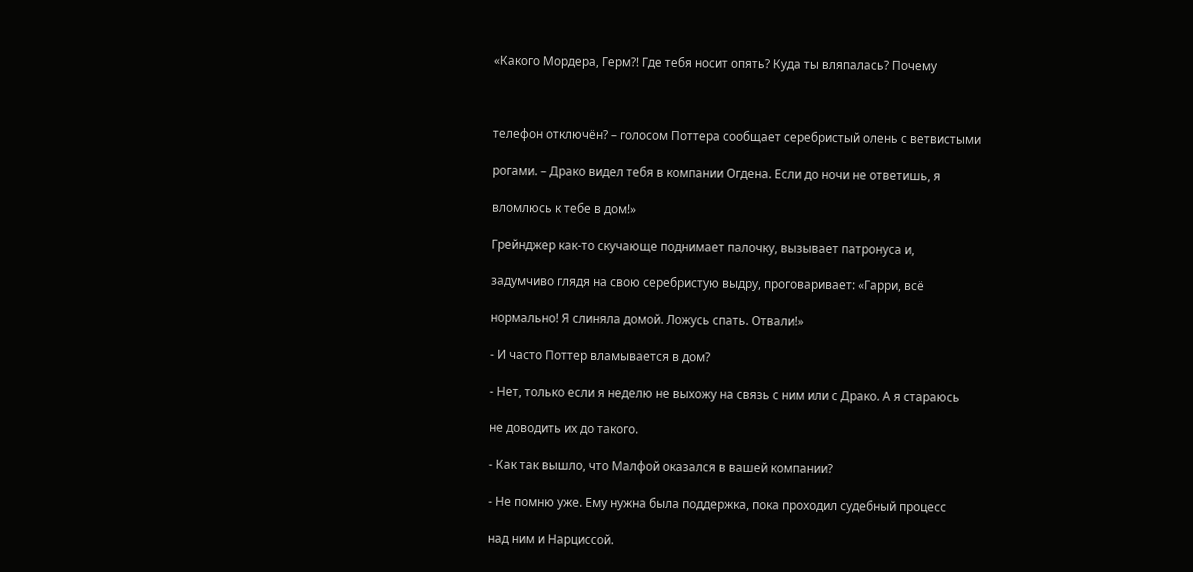«Какого Мордера, Герм?! Где тебя носит опять? Куда ты вляпалась? Почему



телефон отключён? – голосом Поттера сообщает серебристый олень с ветвистыми

рогами. – Драко видел тебя в компании Огдена. Если до ночи не ответишь, я

вломлюсь к тебе в дом!»

Грейнджер как-то скучающе поднимает палочку, вызывает патронуса и,

задумчиво глядя на свою серебристую выдру, проговаривает: «Гарри, всё

нормально! Я слиняла домой. Ложусь спать. Отвали!»

- И часто Поттер вламывается в дом?

- Нет, только если я неделю не выхожу на связь с ним или с Драко. А я стараюсь

не доводить их до такого.

- Как так вышло, что Малфой оказался в вашей компании?

- Не помню уже. Ему нужна была поддержка, пока проходил судебный процесс

над ним и Нарциссой.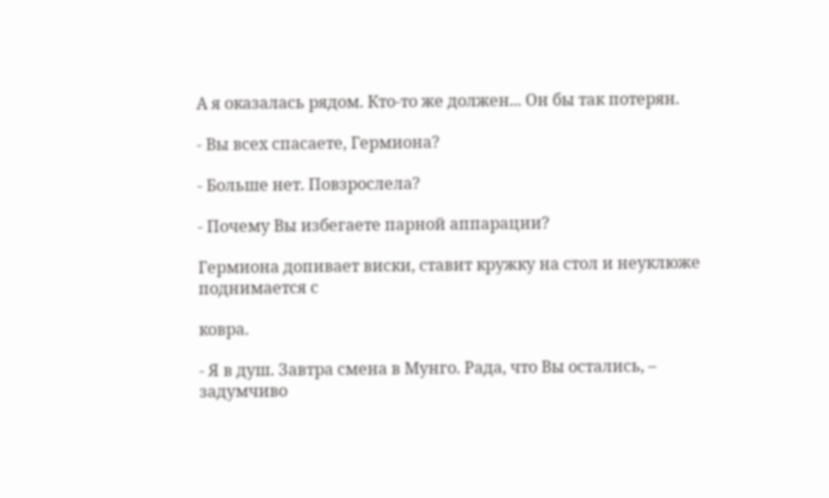А я оказалась рядом. Кто-то же должен... Он бы так потерян.

- Вы всех спасаете, Гермиона?

- Больше нет. Повзрослела?

- Почему Вы избегаете парной аппарации?

Гермиона допивает виски, ставит кружку на стол и неуклюже поднимается с

ковра.

- Я в душ. Завтра смена в Мунго. Рада, что Вы остались, – задумчиво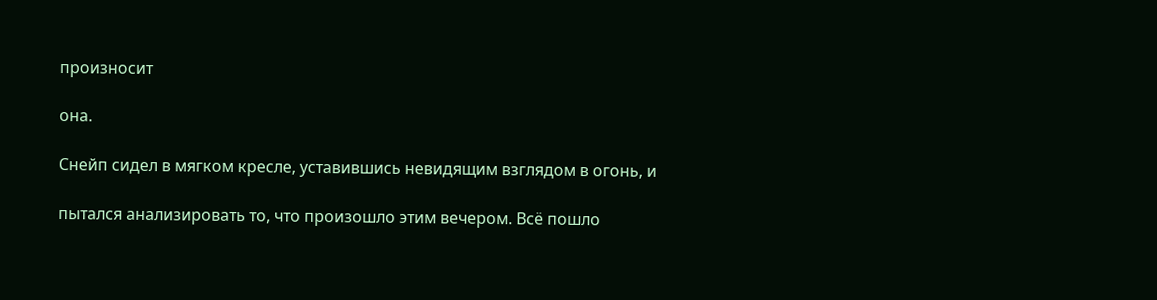произносит

она.

Снейп сидел в мягком кресле, уставившись невидящим взглядом в огонь, и

пытался анализировать то, что произошло этим вечером. Всё пошло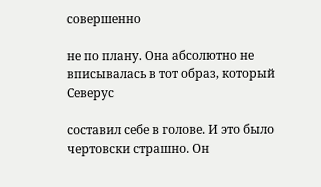совершенно

не по плану. Она абсолютно не вписывалась в тот образ, который Северус

составил себе в голове. И это было чертовски страшно. Он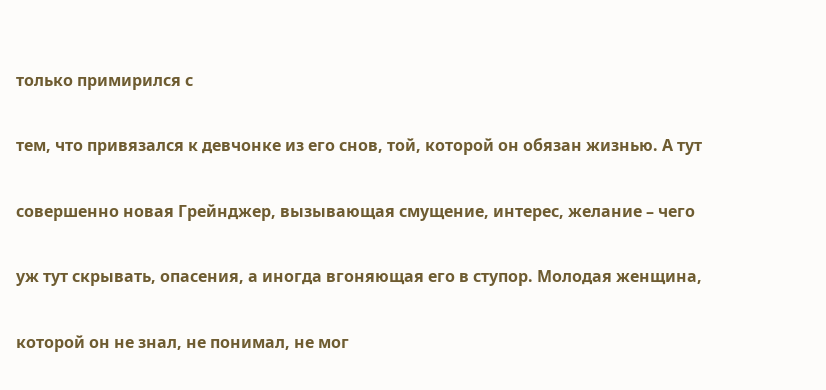только примирился с

тем, что привязался к девчонке из его снов, той, которой он обязан жизнью. А тут

совершенно новая Грейнджер, вызывающая смущение, интерес, желание – чего

уж тут скрывать, опасения, а иногда вгоняющая его в ступор. Молодая женщина,

которой он не знал, не понимал, не мог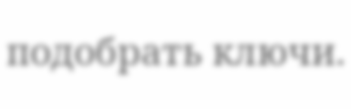подобрать ключи.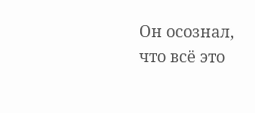Он осознал, что всё это